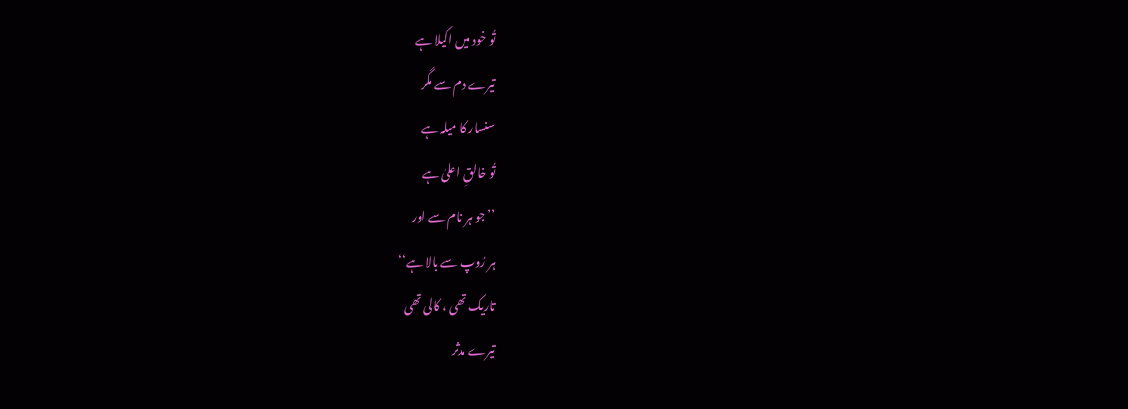تُو خود میں اکیلا ہے
تیرے دم سے مگر
سنسار کا میلہ ہے
تُو خالقِ اعلیٰ ہے
’’جو ہر نام سے اور
ہر رُوپ سے بالا ہے‘‘
تاریک تھی ، کالی تھی
تیرے مدثر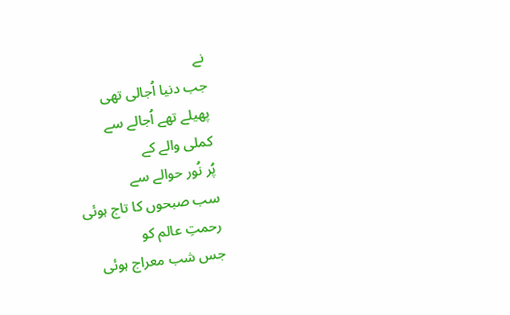نے
جب دنیا اُجالی تھی
پھیلے تھے اُجالے سے
کملی والے کے
پُر نُور حوالے سے
سب صبحوں کا تاج ہوئی
رحمتِ عالم کو
جس شب معراج ہوئی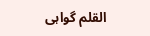القلم گواہی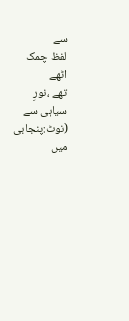سے
لفظ چمک اٹھے
تھے ،نورِ سیاہی سے
(نوٹ:پنجابی میں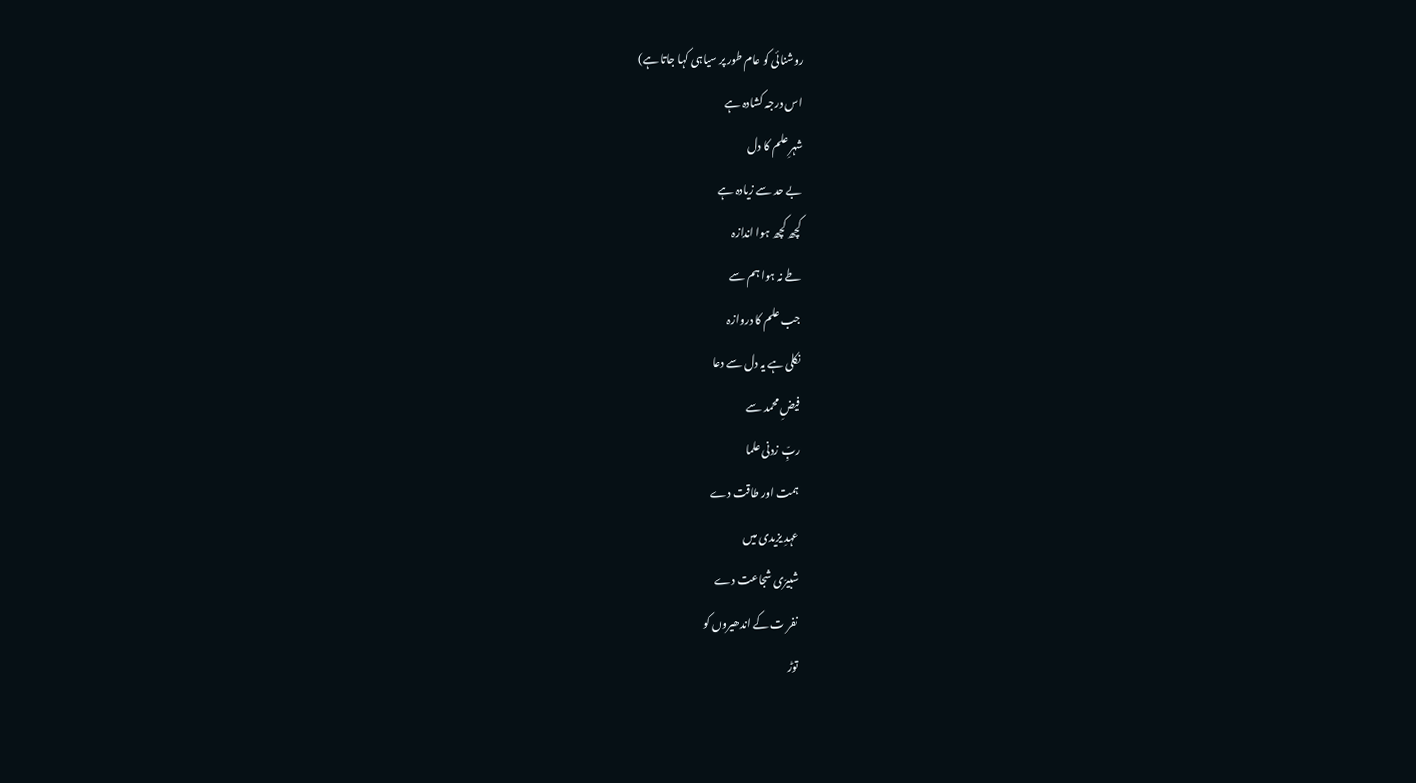روشنائی کو عام طور پر سیاہی کہا جاتا ہے)
اس درجہ کشادہ ہے
شہرِ علم کا دل
بے حد سے زیادہ ہے
کچھ کچھ ہوا اندازہ
طے نہ ہوا ہم سے
جب علم کا دروازہ
نکلی ہے یہ دل سے دعا
فیضِ محمد سے
ربِّ زدنی علما
ہمت اور طاقت دے
عہدِ یزیدی میں
شبیرّی شجاعت دے
نفر ت کے اندھیروں کو
توڑ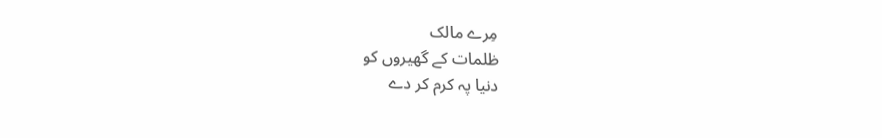مِرے مالک
ظلمات کے گھیروں کو
دنیا پہ کرم کر دے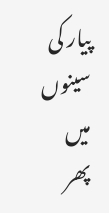پیار کی سینوں میں
پھر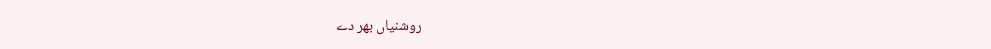روشنیاں بھر دے